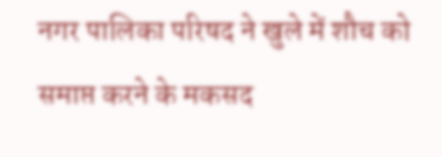नगर पालिका परिषद ने खुले में शौच को समाप्त करने के मकसद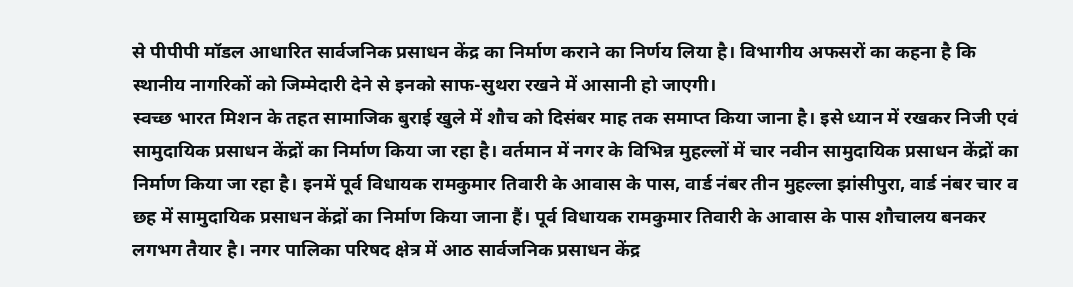से पीपीपी मॉडल आधारित सार्वजनिक प्रसाधन केंद्र का निर्माण कराने का निर्णय लिया है। विभागीय अफसरों का कहना है कि स्थानीय नागरिकों को जिम्मेदारी देने से इनको साफ-सुथरा रखने में आसानी हो जाएगी।
स्वच्छ भारत मिशन के तहत सामाजिक बुराई खुले में शौच को दिसंबर माह तक समाप्त किया जाना है। इसे ध्यान में रखकर निजी एवं सामुदायिक प्रसाधन केंद्रों का निर्माण किया जा रहा है। वर्तमान में नगर के विभिन्न मुहल्लों में चार नवीन सामुदायिक प्रसाधन केंद्रों का निर्माण किया जा रहा है। इनमें पूर्व विधायक रामकुमार तिवारी के आवास के पास, वार्ड नंबर तीन मुहल्ला झांसीपुरा, वार्ड नंबर चार व छह में सामुदायिक प्रसाधन केंद्रों का निर्माण किया जाना हैं। पूर्व विधायक रामकुमार तिवारी के आवास के पास शौचालय बनकर लगभग तैयार है। नगर पालिका परिषद क्षेत्र में आठ सार्वजनिक प्रसाधन केंद्र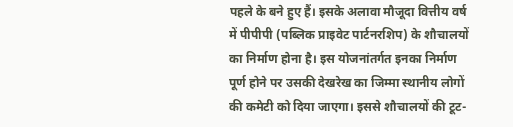पहले के बने हुए हैं। इसके अलावा मौजूदा वित्तीय वर्ष में पीपीपी (पब्लिक प्राइवेट पार्टनरशिप) के शौचालयों का निर्माण होना है। इस योजनांतर्गत इनका निर्माण पूर्ण होने पर उसकी देखरेख का जिम्मा स्थानीय लोगों की कमेटी को दिया जाएगा। इससे शौचालयों की टूट-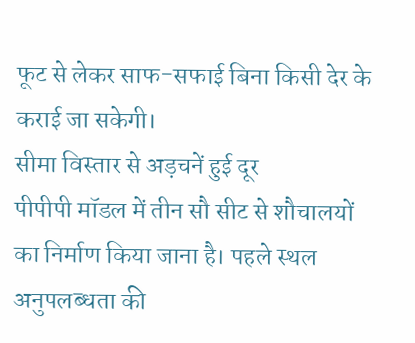फूट से लेकर साफ-सफाई बिना किसी देर के कराई जा सकेगी।
सीमा विस्तार से अड़चनें हुई दूर
पीपीपी मॉडल में तीन सौ सीट से शौचालयों का निर्माण किया जाना है। पहले स्थल अनुपलब्धता की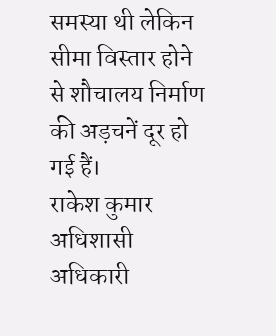समस्या थी लेकिन सीमा विस्तार होने से शौचालय निर्माण की अड़चनें दूर हो गई हैं।
राकेश कुमार
अधिशासी अधिकारी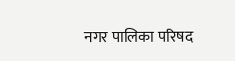नगर पालिका परिषद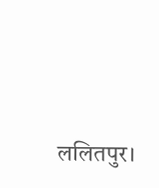ललितपुर।